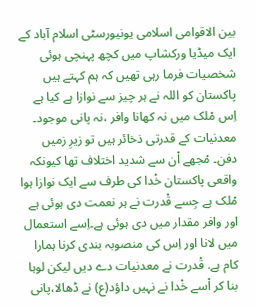بین الاقوامی اسلامی یونیورسٹی اسلام آباد کے ایک میڈیا ورکشاپ میں کچھ پہنچی ہوئی شخصیات فرما رہی تھیں کہ ہم کہتے ہیں پاکستان کو اللہ نے ہر چیز سے نوازا ہے کیا ہے اِس مْلک میں نہ کھانا وافر ،نہ پانی موجود۔ معدنیات کے قدرتی ذخائر ہیں تو زیرِ زمیں دفن۔ مْجھے اْن سے شدید اختلاف تھا کیونکہ واقعی پاکستان خْدا کی طرف سے ایک نوازا ہوا مْلک ہے جِسے قْدرت نے ہر نعمت دی ہوئی ہے اور وافر مقدار میں دی ہوئی ہے۔اِسے استعمال میں لانا اور اِس کی منصوبہ بندی کرنا ہمارا کام ہے. قْدرت نے معدنیات دے دیں لیکن لوہا بنا کر اْسے خْدا نے نہیں داؤد(ع) نے ڈھالا،پانی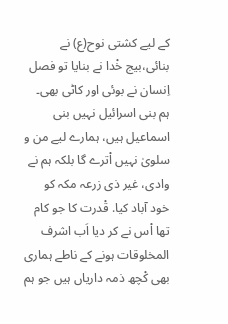کے لیے کشتی نوح(ع) نے بنائی،بیج خْدا نے بنایا تو فصل اِنسان نے بوئی اور کاٹی بھی۔ ہم بنی اسرائیل نہیں بنی اسماعیل ہیں، ہمارے لیے من و سلویٰ نہیں اْترے گا بلکہ ہم نے وادی، غیر ذی زرعہ مکہ کو خود آباد کیا. قْدرت کا جو کام تھا اْس نے کر دیا اَب اشرف المخلوقات ہونے کے ناطے ہماری بھی کْچھ ذمہ داریاں ہیں جو ہم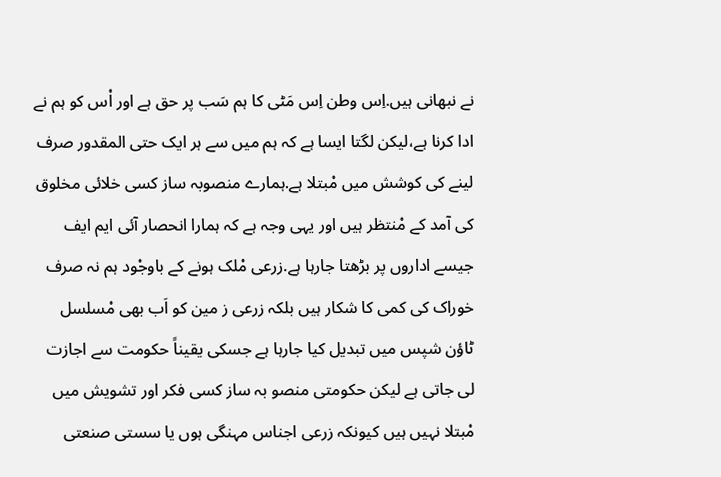نے نبھانی ہیں.اِس وطن اِس مَٹی کا ہم سَب پر حق ہے اور اْس کو ہم نے ادا کرنا ہے،لیکن لگتا ایسا ہے کہ ہم میں سے ہر ایک حتی المقدور صرف لینے کی کوشش میں مْبتلا ہے.ہمارے منصوبہ ساز کسی خلائی مخلوق کی آمد کے مْنتظر ہیں اور یہی وجہ ہے کہ ہمارا انحصار آئی ایم ایف جیسے اداروں پر بڑھتا جارہا ہے.زرعی مْلک ہونے کے باوجْود ہم نہ صرف خوراک کی کمی کا شکار ہیں بلکہ زرعی ز مین کو اَب بھی مْسلسل ٹاؤن شپس میں تبدیل کیا جارہا ہے جسکی یقیناً حکومت سے اجازت لی جاتی ہے لیکن حکومتی منصو بہ ساز کسی فکر اور تشویش میں مْبتلا نہیں ہیں کیونکہ زرعی اجناس مہنگی ہوں یا سستی صنعتی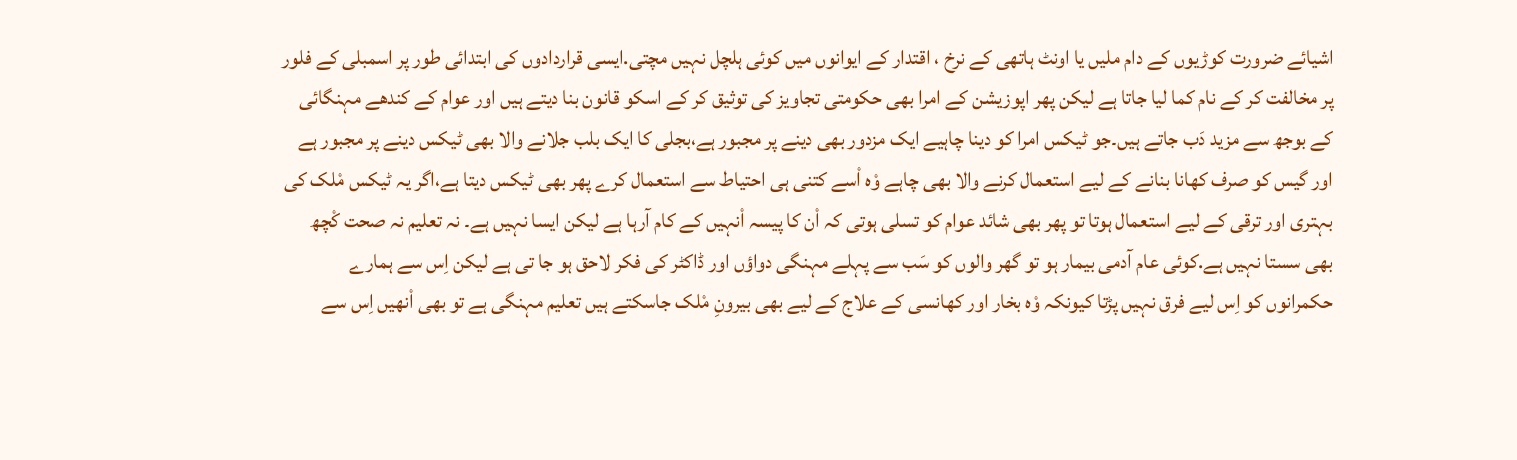اشیائے ضرورت کوڑیوں کے دام ملیں یا اونٹ ہاتھی کے نرخ ، اقتدار کے ایوانوں میں کوئی ہلچل نہیں مچتی.ایسی قراردادوں کی ابتدائی طور پر اسمبلی کے فلور پر مخالفت کر کے نام کما لیا جاتا ہے لیکن پھر اپوزیشن کے امرا بھی حکومتی تجاویز کی توثیق کر کے اسکو قانون بنا دیتے ہیں اور عوام کے کندھے مہنگائی کے بوجھ سے مزید دَب جاتے ہیں۔جو ٹیکس امرا کو دینا چاہیے ایک مزدور بھی دینے پر مجبور ہے،بجلی کا ایک بلب جلانے والا بھی ٹیکس دینے پر مجبور ہے اور گیس کو صرف کھانا بنانے کے لیے استعمال کرنے والا بھی چاہے وْہ اْسے کتنی ہی احتیاط سے استعمال کرے پھر بھی ٹیکس دیتا ہے،اگر یہ ٹیکس مْلک کی بہتری اور ترقی کے لیے استعمال ہوتا تو پھر بھی شائد عوام کو تسلی ہوتی کہ اْن کا پیسہ اْنہیں کے کام آرہا ہے لیکن ایسا نہیں ہے۔ نہ تعلیم نہ صحت کْچھ بھی سستا نہیں ہے.کوئی عام آدمی بیمار ہو تو گھر والوں کو سَب سے پہلے مہنگی دواؤں اور ڈاکٹر کی فکر لاحق ہو جا تی ہے لیکن اِس سے ہمارے حکمرانوں کو اِس لیے فرق نہیں پڑتا کیونکہ وْہ بخار اور کھانسی کے علاج کے لیے بھی بیرونِ مْلک جاسکتے ہیں تعلیم مہنگی ہے تو بھی اْنھیں اِس سے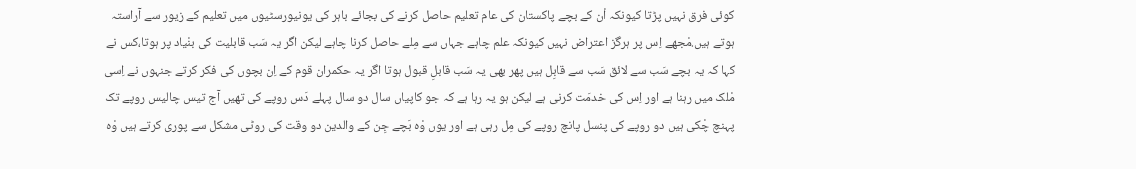کوئی فرق نہیں پڑتا کیونکہ اْن کے بچے پاکستان کی عام تعلیم حاصل کرنے کی بجائے باہر کی یونیورسٹیوں میں تعلیم کے زیور سے آراستہ ہوتے ہیں.مْجھے اِس پر ہرگز اعتراض نہیں کیونکہ علم چاہے جہاں سے مِلے حاصل کرنا چاہے لیکن اگر یہ سَب قابلیت کی بنْیاد پر ہوتا،کس نے کہا کہ یہ بچے سَب سے لائق سَب سے قابِل ہیں پھر بھی یہ سَب قابلِ قبول ہوتا اگر یہ حکمران قوم کے اِن بچوں کی فکر کرتے جنہوں نے اِسی مْلک میں رہنا ہے اور اِس کی خدمَت کرنی ہے لیکن ہو یہ رہا ہے کہ جو کاپیاں سال دو سال پہلے دَس روپے کی تھیں آج تیس چالیس روپے تک پہنچ چْکی ہیں دو روپے کی پنسل پانچ روپے کی مِل رہی ہے اور یوں وْہ بَچے جِن کے والدین دو وقت کی روٹی مشکل سے پوری کرتے ہیں وْہ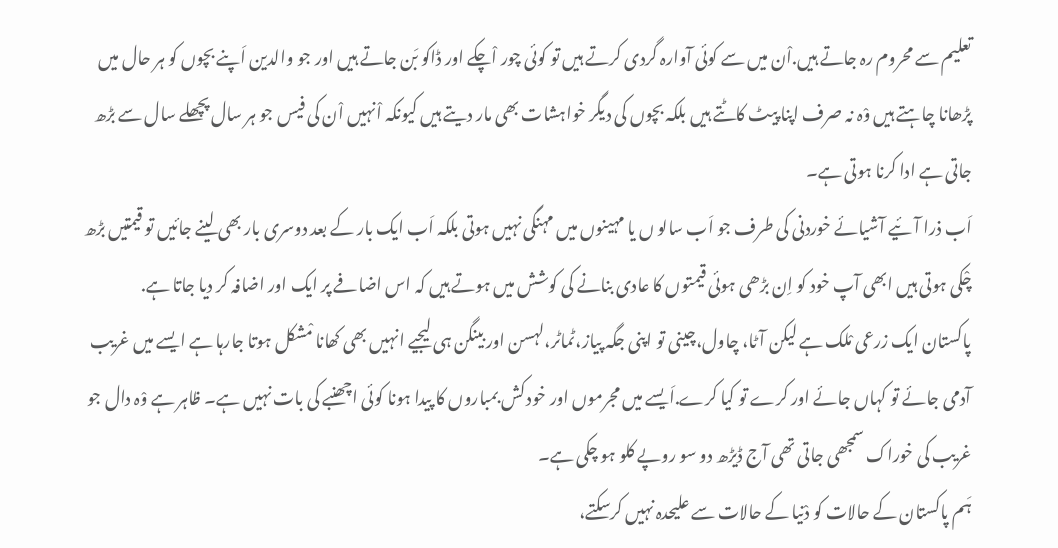تعلیم سے محروم رہ جاتے ہیں.اْن میں سے کوئی آوارہ گردی کرتے ہیں تو کوئی چور اْچکے اور ڈاکو بَن جاتے ہیں اور جو والدین اَپنے بچوں کو ہر حال میں پڑھانا چاہتے ہیں وْہ نہ صرف اپنا پیٹ کاٹتے ہیں بلکہ بچوں کی دیگر خواہشات بھی مار دیتے ہیں کیونکہ اْنہیں اْن کی فیس جو ہر سال پچھلے سال سے بڑھ جاتی ہے ادا کرنا ہوتی ہے۔
اَب ذرا آئیے آشیائے خوردنی کی طرف جو اَب سالو ں یا مہینوں میں مہنگی نہیں ہوتی بلکہ اَب ایک بار کے بعد دوسری بار بھی لینے جائیں تو قیمتیں بڑھ چْکی ہوتی ہیں ابھی آپ خود کو اِن بڑھی ہوئی قیمتوں کا عادی بنانے کی کوشش میں ہوتے ہیں کہ اس اضافے پر ایک اور اضافہ کر دیا جاتا ہے.
پاکستان ایک زرعی مْلک ہے لیکن آٹا، چاول،چینی تو اپنی جگہ پیاز،ٹماٹر،لہسن اور بینگن ہی لیجیے انہیں بھی کھانا مْشکل ہوتا جارہا ہے ایسے میں غریب آدمی جائے تو کہاں جائے اور کرے تو کیا کرے.اَیسے میں مجرموں اور خود کش بمباروں کا پیدا ہونا کوئی اچھنبے کی بات نہیں ہے۔ ظاہر ہے وْہ دال جو غریب کی خوراک سمجھی جاتی تھی آج ڈیڑھ دو سو روپے کلو ہو چکی ہے۔
ہَم پاکستان کے حالات کو دْنیا کے حالات سے علیحدہ نہیں کرسکتے،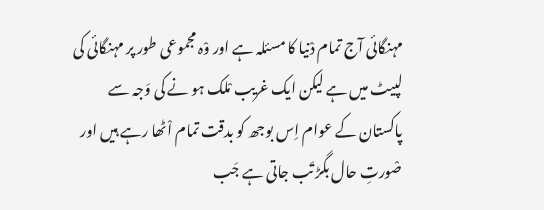مہنگائی آج تمام دْنیا کا مسئلہ ہے اور وْہ مجموعی طور پر مہنگائی کی لپیٹ میں ہے لیکن ایک غریب مْلک ہو نے کی وَجہ سے پاکستان کے عوام اِس بوجھ کو بدقت تمام اْٹھا رہے ہیں اور صْورتِ حال بگڑ تَب جاتی ہے جَب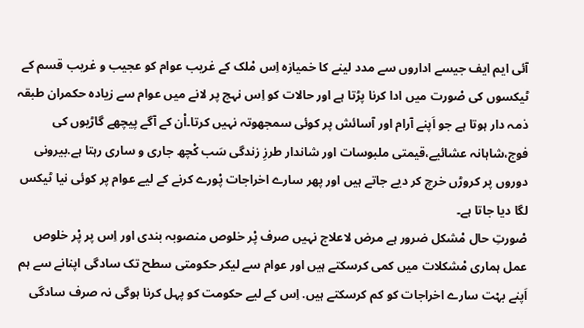آئی ایم ایف جیسے اداروں سے مدد لینے کا خمیازہ اِس مْلک کے غریب عوام کو عجیب و غریب قسم کے ٹیکسوں کی صْورت میں ادا کرنا پڑتا ہے اور حالات کو اِس نہج پر لانے میں عوام سے زیادہ حکمران طبقہ ذمہ دار ہوتا ہے جو اَپنے آرام اور آسائش پر کوئی سمجھوتہ نہیں کرتا۔اْن کے آگے پیچھے گاڑیوں کی فوج،شاہانہ عشائیے،قیمتی ملبوسات اور شاندار طرزِ زندگی سَب کْچھ جاری و ساری رہتا ہے.بیرونی دوروں پر کروڑں خرچ کر دیے جاتے ہیں اور پھر سارے اخراجات پْورے کرنے کے لیے عوام پر کوئی نیا ٹیکس لگا دیا جاتا ہے۔
صْورتِ حال مْشکل ضرور ہے مرض لاعلاج نہیں صرف پْر خلوص منصوبہ بندی اور اِس پر پْر خلوص عمل ہماری مْشکلات میں کمی کرسکتے ہیں اور عوام سے لیکر حکومتی سطح تک سادگی اپنانے سے ہم اَپنے بہْت سارے اخراجات کو کم کرسکتے ہیں. اِس کے لیے حکومت کو پہل کرنا ہوگی نہ صرف سادگی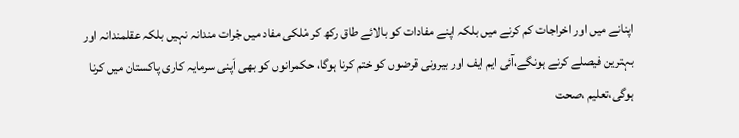اپنانے میں اور اخراجات کم کرنے میں بلکہ اپنے مفادات کو بالائے طاق رکھ کر مْلکی مفاد میں جْرات مندانہ نہیں بلکہ عقلمندانہ اور بہترین فیصلے کرنے ہونگے،آئی ایم ایف اور بیرونی قرضوں کو ختم کرنا ہوگا، حکمرانوں کو بھی اَپنی سرمایہ کاری پاکستان میں کرنا ہوگی،تعلیم ،صحت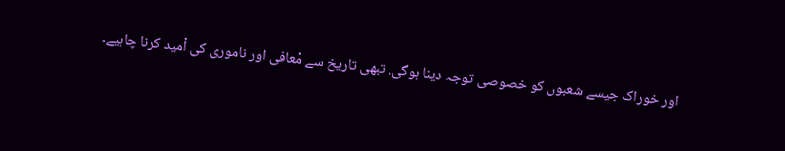اور خوراک جیسے شعبوں کو خصوصی توجہ دینا ہوگی. تبھی تاریخ سے مْعافی اور ناموری کی اْمید کرنا چاہیے۔